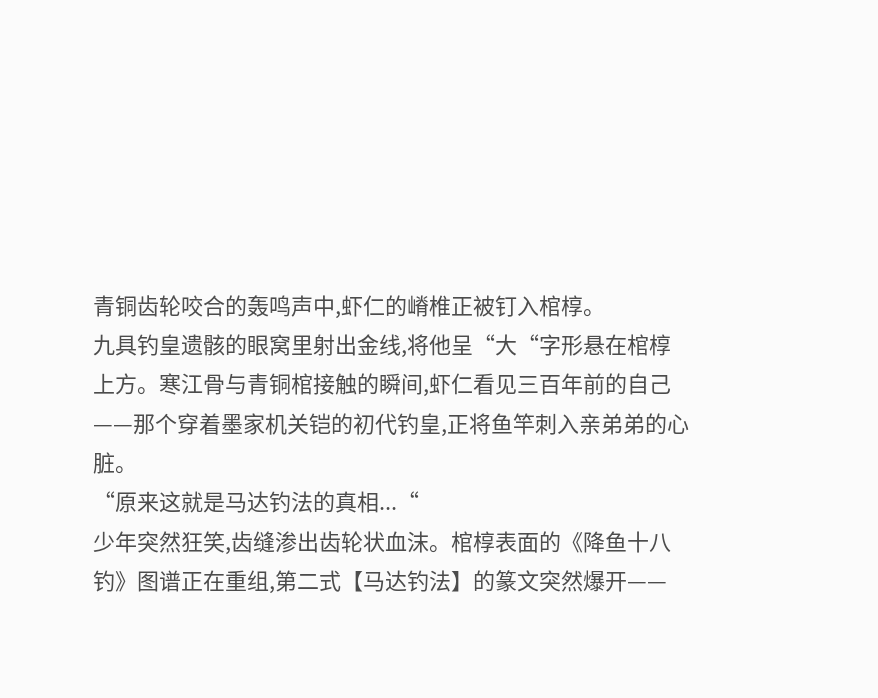青铜齿轮咬合的轰鸣声中,虾仁的嵴椎正被钉入棺椁。
九具钓皇遗骸的眼窝里射出金线,将他呈“大“字形悬在棺椁上方。寒江骨与青铜棺接触的瞬间,虾仁看见三百年前的自己——那个穿着墨家机关铠的初代钓皇,正将鱼竿刺入亲弟弟的心脏。
“原来这就是马达钓法的真相...“
少年突然狂笑,齿缝渗出齿轮状血沫。棺椁表面的《降鱼十八钓》图谱正在重组,第二式【马达钓法】的篆文突然爆开——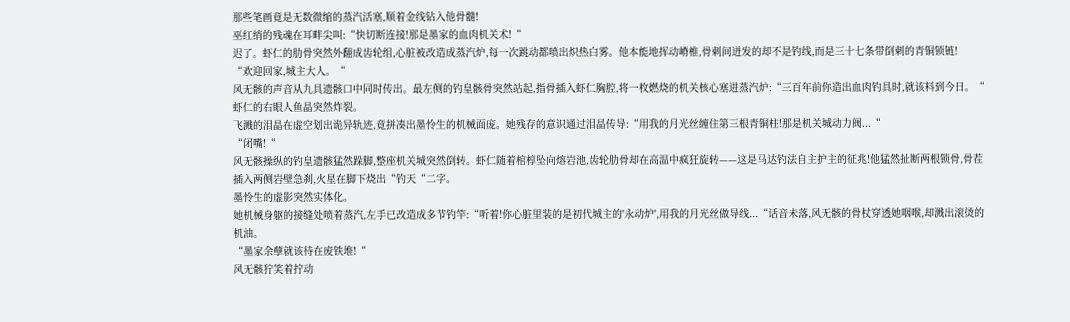那些笔画竟是无数微缩的蒸汽活塞,顺着金线钻入他骨髓!
巫红绡的残魂在耳畔尖叫:“快切断连接!那是墨家的血肉机关术!“
迟了。虾仁的肋骨突然外翻成齿轮组,心脏被改造成蒸汽炉,每一次跳动都喷出炽热白雾。他本能地挥动嵴椎,骨刺间迸发的却不是钓线,而是三十七条带倒刺的青铜锁链!
“欢迎回家,城主大人。“
风无骸的声音从九具遗骸口中同时传出。最左侧的钓皇骸骨突然站起,指骨插入虾仁胸腔,将一枚燃烧的机关核心塞进蒸汽炉:“三百年前你造出血肉钓具时,就该料到今日。“
虾仁的右眼人鱼晶突然炸裂。
飞溅的泪晶在虚空划出诡异轨迹,竟拼凑出墨怜生的机械面庞。她残存的意识通过泪晶传导:“用我的月光丝缠住第三根青铜柱!那是机关城动力阀...“
“闭嘴!“
风无骸操纵的钓皇遗骸猛然跺脚,整座机关城突然倒转。虾仁随着棺椁坠向熔岩池,齿轮肋骨却在高温中疯狂旋转——这是马达钓法自主护主的征兆!他猛然扯断两根锁骨,骨茬插入两侧岩壁急刹,火星在脚下烧出“钓天“二字。
墨怜生的虚影突然实体化。
她机械身躯的接缝处喷着蒸汽,左手已改造成多节钓竿:“听着!你心脏里装的是初代城主的'永动炉',用我的月光丝做导线...“话音未落,风无骸的骨杖穿透她咽喉,却溅出滚烫的机油。
“墨家余孽就该待在废铁堆!“
风无骸狞笑着拧动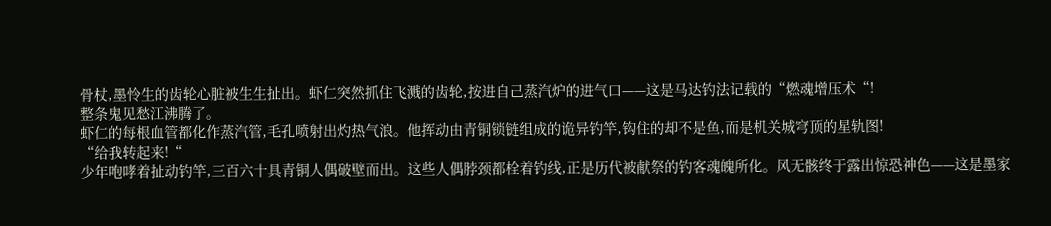骨杖,墨怜生的齿轮心脏被生生扯出。虾仁突然抓住飞溅的齿轮,按进自己蒸汽炉的进气口——这是马达钓法记载的“燃魂增压术“!
整条鬼见愁江沸腾了。
虾仁的每根血管都化作蒸汽管,毛孔喷射出灼热气浪。他挥动由青铜锁链组成的诡异钓竿,钩住的却不是鱼,而是机关城穹顶的星轨图!
“给我转起来!“
少年咆哮着扯动钓竿,三百六十具青铜人偶破壁而出。这些人偶脖颈都栓着钓线,正是历代被献祭的钓客魂魄所化。风无骸终于露出惊恐神色——这是墨家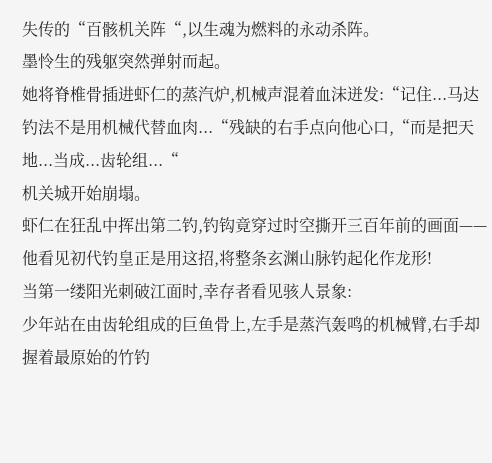失传的“百骸机关阵“,以生魂为燃料的永动杀阵。
墨怜生的残躯突然弹射而起。
她将脊椎骨插进虾仁的蒸汽炉,机械声混着血沫迸发:“记住...马达钓法不是用机械代替血肉...“残缺的右手点向他心口,“而是把天地...当成...齿轮组...“
机关城开始崩塌。
虾仁在狂乱中挥出第二钓,钓钩竟穿过时空撕开三百年前的画面——他看见初代钓皇正是用这招,将整条玄渊山脉钓起化作龙形!
当第一缕阳光刺破江面时,幸存者看见骇人景象:
少年站在由齿轮组成的巨鱼骨上,左手是蒸汽轰鸣的机械臂,右手却握着最原始的竹钓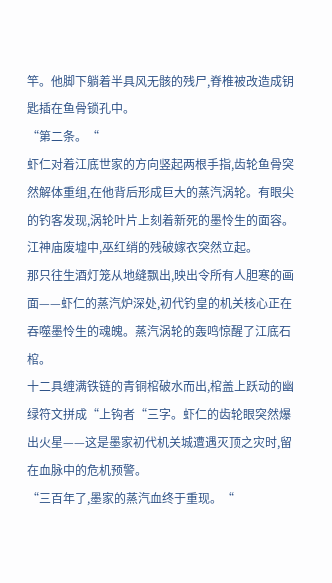竿。他脚下躺着半具风无骸的残尸,脊椎被改造成钥匙插在鱼骨锁孔中。
“第二条。“
虾仁对着江底世家的方向竖起两根手指,齿轮鱼骨突然解体重组,在他背后形成巨大的蒸汽涡轮。有眼尖的钓客发现,涡轮叶片上刻着新死的墨怜生的面容。
江神庙废墟中,巫红绡的残破嫁衣突然立起。
那只往生酒灯笼从地缝飘出,映出令所有人胆寒的画面——虾仁的蒸汽炉深处,初代钓皇的机关核心正在吞噬墨怜生的魂魄。蒸汽涡轮的轰鸣惊醒了江底石棺。
十二具缠满铁链的青铜棺破水而出,棺盖上跃动的幽绿符文拼成“上钩者“三字。虾仁的齿轮眼突然爆出火星——这是墨家初代机关城遭遇灭顶之灾时,留在血脉中的危机预警。
“三百年了,墨家的蒸汽血终于重现。“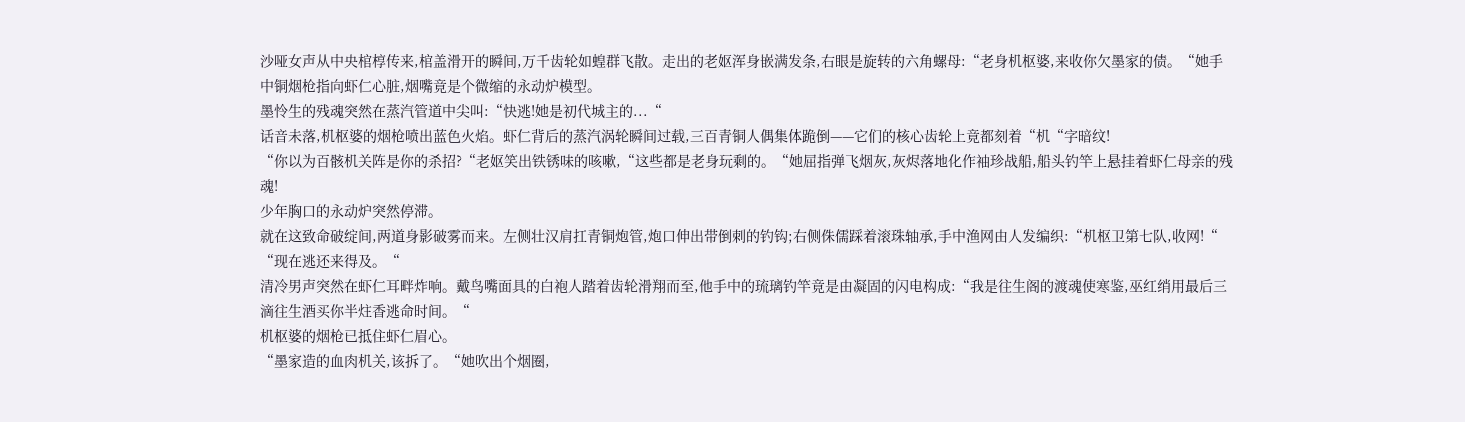沙哑女声从中央棺椁传来,棺盖滑开的瞬间,万千齿轮如蝗群飞散。走出的老妪浑身嵌满发条,右眼是旋转的六角螺母:“老身机枢婆,来收你欠墨家的债。“她手中铜烟枪指向虾仁心脏,烟嘴竟是个微缩的永动炉模型。
墨怜生的残魂突然在蒸汽管道中尖叫:“快逃!她是初代城主的...“
话音未落,机枢婆的烟枪喷出蓝色火焰。虾仁背后的蒸汽涡轮瞬间过载,三百青铜人偶集体跪倒——它们的核心齿轮上竟都刻着“机“字暗纹!
“你以为百骸机关阵是你的杀招?“老妪笑出铁锈味的咳嗽,“这些都是老身玩剩的。“她屈指弹飞烟灰,灰烬落地化作袖珍战船,船头钓竿上悬挂着虾仁母亲的残魂!
少年胸口的永动炉突然停滞。
就在这致命破绽间,两道身影破雾而来。左侧壮汉肩扛青铜炮管,炮口伸出带倒刺的钓钩;右侧侏儒踩着滚珠轴承,手中渔网由人发编织:“机枢卫第七队,收网!“
“现在逃还来得及。“
清冷男声突然在虾仁耳畔炸响。戴鸟嘴面具的白袍人踏着齿轮滑翔而至,他手中的琉璃钓竿竟是由凝固的闪电构成:“我是往生阁的渡魂使寒鉴,巫红绡用最后三滴往生酒买你半炷香逃命时间。“
机枢婆的烟枪已抵住虾仁眉心。
“墨家造的血肉机关,该拆了。“她吹出个烟圈,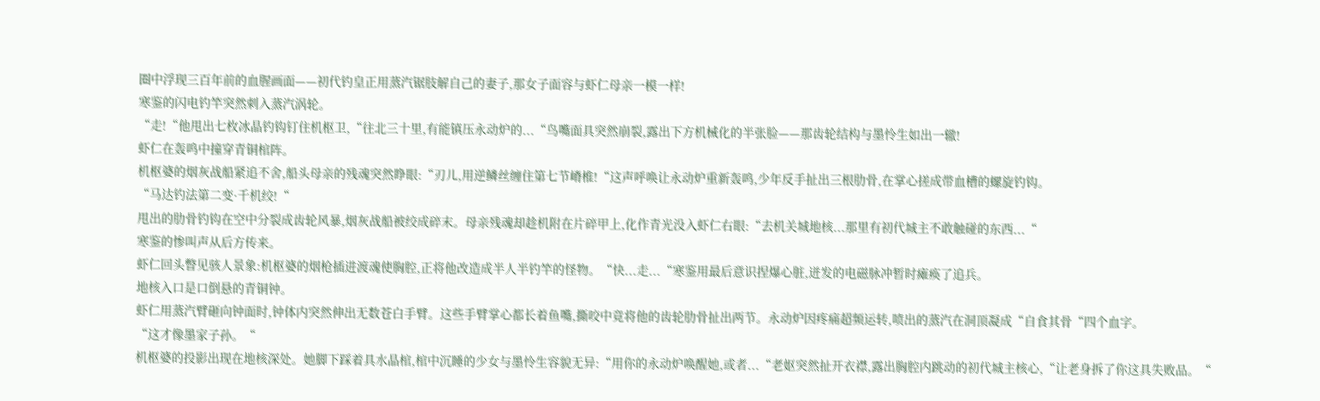圈中浮现三百年前的血腥画面——初代钓皇正用蒸汽锯肢解自己的妻子,那女子面容与虾仁母亲一模一样!
寒鉴的闪电钓竿突然刺入蒸汽涡轮。
“走!“他甩出七枚冰晶钓钩钉住机枢卫,“往北三十里,有能镇压永动炉的...“鸟嘴面具突然崩裂,露出下方机械化的半张脸——那齿轮结构与墨怜生如出一辙!
虾仁在轰鸣中撞穿青铜棺阵。
机枢婆的烟灰战船紧追不舍,船头母亲的残魂突然睁眼:“刃儿,用逆鳞丝缠住第七节嵴椎!“这声呼唤让永动炉重新轰鸣,少年反手扯出三根肋骨,在掌心搓成带血槽的螺旋钓钩。
“马达钓法第二变·千机绞!“
甩出的肋骨钓钩在空中分裂成齿轮风暴,烟灰战船被绞成碎末。母亲残魂却趁机附在片碎甲上,化作青光没入虾仁右眼:“去机关城地核...那里有初代城主不敢触碰的东西...“
寒鉴的惨叫声从后方传来。
虾仁回头瞥见骇人景象:机枢婆的烟枪插进渡魂使胸腔,正将他改造成半人半钓竿的怪物。“快...走...“寒鉴用最后意识捏爆心脏,迸发的电磁脉冲暂时瘫痪了追兵。
地核入口是口倒悬的青铜钟。
虾仁用蒸汽臂砸向钟面时,钟体内突然伸出无数苍白手臂。这些手臂掌心都长着鱼嘴,撕咬中竟将他的齿轮肋骨扯出两节。永动炉因疼痛超频运转,喷出的蒸汽在洞顶凝成“自食其骨“四个血字。
“这才像墨家子孙。“
机枢婆的投影出现在地核深处。她脚下踩着具水晶棺,棺中沉睡的少女与墨怜生容貌无异:“用你的永动炉唤醒她,或者...“老妪突然扯开衣襟,露出胸腔内跳动的初代城主核心,“让老身拆了你这具失败品。“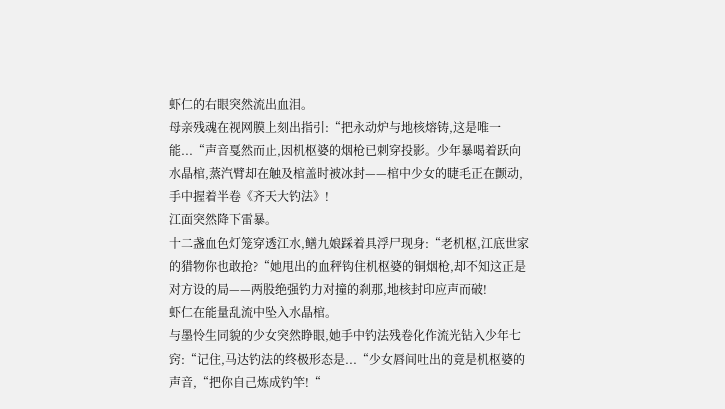虾仁的右眼突然流出血泪。
母亲残魂在视网膜上刻出指引:“把永动炉与地核熔铸,这是唯一能...“声音戛然而止,因机枢婆的烟枪已刺穿投影。少年暴喝着跃向水晶棺,蒸汽臂却在触及棺盖时被冰封——棺中少女的睫毛正在颤动,手中握着半卷《齐天大钓法》!
江面突然降下雷暴。
十二盏血色灯笼穿透江水,鳝九娘踩着具浮尸现身:“老机枢,江底世家的猎物你也敢抢?“她甩出的血秤钩住机枢婆的铜烟枪,却不知这正是对方设的局——两股绝强钓力对撞的刹那,地核封印应声而破!
虾仁在能量乱流中坠入水晶棺。
与墨怜生同貌的少女突然睁眼,她手中钓法残卷化作流光钻入少年七窍:“记住,马达钓法的终极形态是...“少女唇间吐出的竟是机枢婆的声音,“把你自己炼成钓竿!“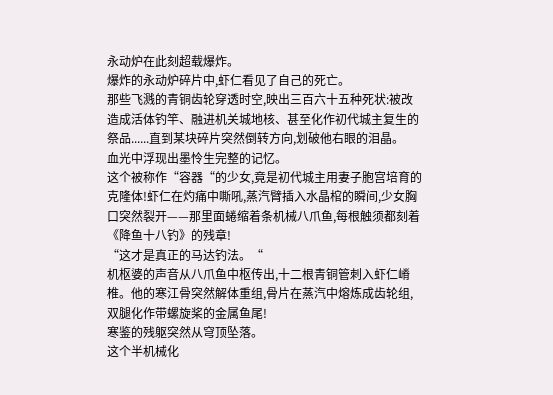永动炉在此刻超载爆炸。
爆炸的永动炉碎片中,虾仁看见了自己的死亡。
那些飞溅的青铜齿轮穿透时空,映出三百六十五种死状:被改造成活体钓竿、融进机关城地核、甚至化作初代城主复生的祭品......直到某块碎片突然倒转方向,划破他右眼的泪晶。
血光中浮现出墨怜生完整的记忆。
这个被称作“容器“的少女,竟是初代城主用妻子胞宫培育的克隆体!虾仁在灼痛中嘶吼,蒸汽臂插入水晶棺的瞬间,少女胸口突然裂开——那里面蜷缩着条机械八爪鱼,每根触须都刻着《降鱼十八钓》的残章!
“这才是真正的马达钓法。“
机枢婆的声音从八爪鱼中枢传出,十二根青铜管刺入虾仁嵴椎。他的寒江骨突然解体重组,骨片在蒸汽中熔炼成齿轮组,双腿化作带螺旋桨的金属鱼尾!
寒鉴的残躯突然从穹顶坠落。
这个半机械化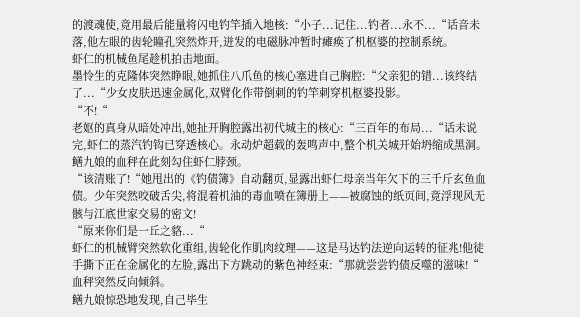的渡魂使,竟用最后能量将闪电钓竿插入地核:“小子...记住...钓者...永不...“话音未落,他左眼的齿轮瞳孔突然炸开,迸发的电磁脉冲暂时瘫痪了机枢婆的控制系统。
虾仁的机械鱼尾趁机拍击地面。
墨怜生的克隆体突然睁眼,她抓住八爪鱼的核心塞进自己胸腔:“父亲犯的错...该终结了...“少女皮肤迅速金属化,双臂化作带倒刺的钓竿刺穿机枢婆投影。
“不!“
老妪的真身从暗处冲出,她扯开胸腔露出初代城主的核心:“三百年的布局...“话未说完,虾仁的蒸汽钓钩已穿透核心。永动炉超载的轰鸣声中,整个机关城开始坍缩成黑洞。
鳝九娘的血秤在此刻勾住虾仁脖颈。
“该清账了!“她甩出的《钓债簿》自动翻页,显露出虾仁母亲当年欠下的三千斤玄鱼血债。少年突然咬破舌尖,将混着机油的毒血喷在簿册上——被腐蚀的纸页间,竟浮现风无骸与江底世家交易的密文!
“原来你们是一丘之貉...“
虾仁的机械臂突然软化重组,齿轮化作肌肉纹理——这是马达钓法逆向运转的征兆!他徒手撕下正在金属化的左脸,露出下方跳动的紫色神经束:“那就尝尝钓债反噬的滋味!“
血秤突然反向倾斜。
鳝九娘惊恐地发现,自己毕生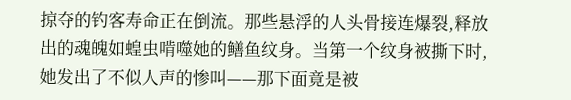掠夺的钓客寿命正在倒流。那些悬浮的人头骨接连爆裂,释放出的魂魄如蝗虫啃噬她的鳝鱼纹身。当第一个纹身被撕下时,她发出了不似人声的惨叫——那下面竟是被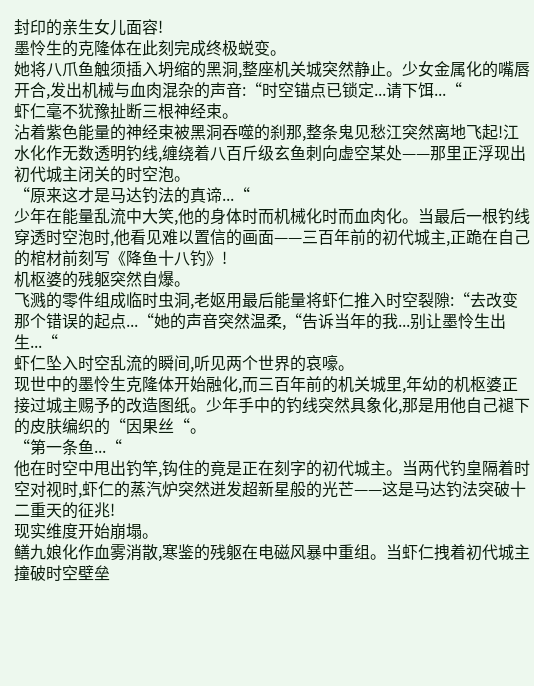封印的亲生女儿面容!
墨怜生的克隆体在此刻完成终极蜕变。
她将八爪鱼触须插入坍缩的黑洞,整座机关城突然静止。少女金属化的嘴唇开合,发出机械与血肉混杂的声音:“时空锚点已锁定...请下饵...“
虾仁毫不犹豫扯断三根神经束。
沾着紫色能量的神经束被黑洞吞噬的刹那,整条鬼见愁江突然离地飞起!江水化作无数透明钓线,缠绕着八百斤级玄鱼刺向虚空某处——那里正浮现出初代城主闭关的时空泡。
“原来这才是马达钓法的真谛...“
少年在能量乱流中大笑,他的身体时而机械化时而血肉化。当最后一根钓线穿透时空泡时,他看见难以置信的画面——三百年前的初代城主,正跪在自己的棺材前刻写《降鱼十八钓》!
机枢婆的残躯突然自爆。
飞溅的零件组成临时虫洞,老妪用最后能量将虾仁推入时空裂隙:“去改变那个错误的起点...“她的声音突然温柔,“告诉当年的我...别让墨怜生出生...“
虾仁坠入时空乱流的瞬间,听见两个世界的哀嚎。
现世中的墨怜生克隆体开始融化,而三百年前的机关城里,年幼的机枢婆正接过城主赐予的改造图纸。少年手中的钓线突然具象化,那是用他自己褪下的皮肤编织的“因果丝“。
“第一条鱼...“
他在时空中甩出钓竿,钩住的竟是正在刻字的初代城主。当两代钓皇隔着时空对视时,虾仁的蒸汽炉突然迸发超新星般的光芒——这是马达钓法突破十二重天的征兆!
现实维度开始崩塌。
鳝九娘化作血雾消散,寒鉴的残躯在电磁风暴中重组。当虾仁拽着初代城主撞破时空壁垒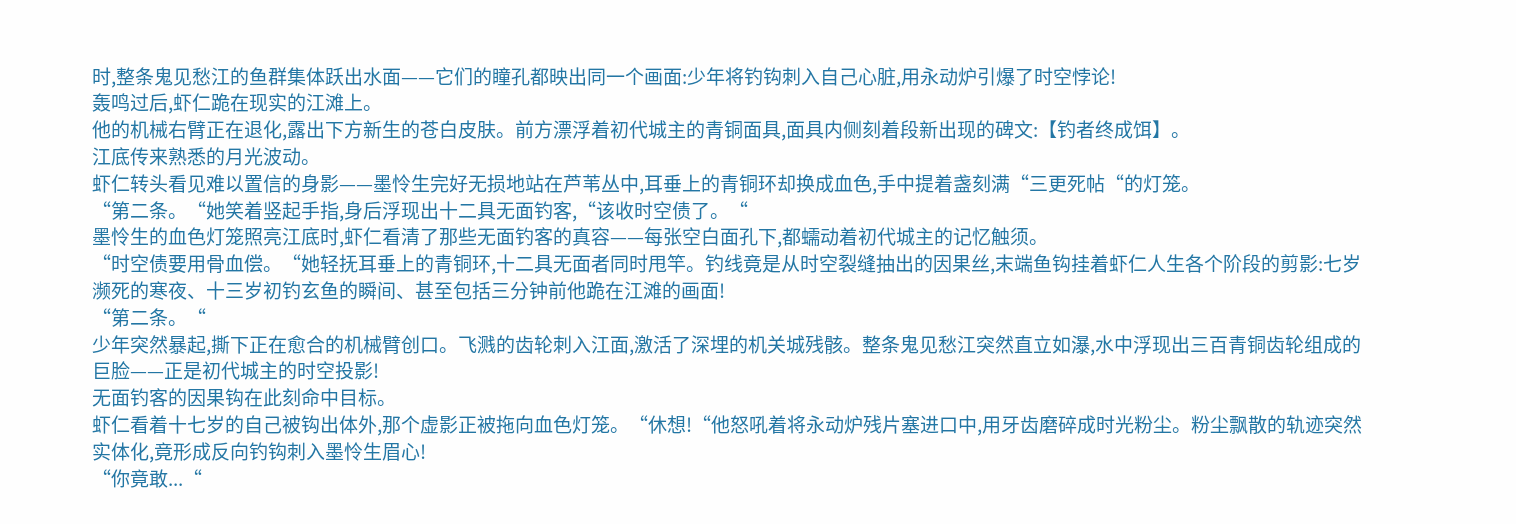时,整条鬼见愁江的鱼群集体跃出水面——它们的瞳孔都映出同一个画面:少年将钓钩刺入自己心脏,用永动炉引爆了时空悖论!
轰鸣过后,虾仁跪在现实的江滩上。
他的机械右臂正在退化,露出下方新生的苍白皮肤。前方漂浮着初代城主的青铜面具,面具内侧刻着段新出现的碑文:【钓者终成饵】。
江底传来熟悉的月光波动。
虾仁转头看见难以置信的身影——墨怜生完好无损地站在芦苇丛中,耳垂上的青铜环却换成血色,手中提着盏刻满“三更死帖“的灯笼。
“第二条。“她笑着竖起手指,身后浮现出十二具无面钓客,“该收时空债了。“
墨怜生的血色灯笼照亮江底时,虾仁看清了那些无面钓客的真容——每张空白面孔下,都蠕动着初代城主的记忆触须。
“时空债要用骨血偿。“她轻抚耳垂上的青铜环,十二具无面者同时甩竿。钓线竟是从时空裂缝抽出的因果丝,末端鱼钩挂着虾仁人生各个阶段的剪影:七岁濒死的寒夜、十三岁初钓玄鱼的瞬间、甚至包括三分钟前他跪在江滩的画面!
“第二条。“
少年突然暴起,撕下正在愈合的机械臂创口。飞溅的齿轮刺入江面,激活了深埋的机关城残骸。整条鬼见愁江突然直立如瀑,水中浮现出三百青铜齿轮组成的巨脸——正是初代城主的时空投影!
无面钓客的因果钩在此刻命中目标。
虾仁看着十七岁的自己被钩出体外,那个虚影正被拖向血色灯笼。“休想!“他怒吼着将永动炉残片塞进口中,用牙齿磨碎成时光粉尘。粉尘飘散的轨迹突然实体化,竟形成反向钓钩刺入墨怜生眉心!
“你竟敢...“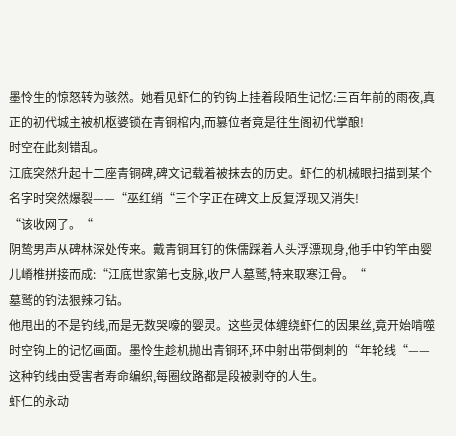墨怜生的惊怒转为骇然。她看见虾仁的钓钩上挂着段陌生记忆:三百年前的雨夜,真正的初代城主被机枢婆锁在青铜棺内,而篡位者竟是往生阁初代掌酿!
时空在此刻错乱。
江底突然升起十二座青铜碑,碑文记载着被抹去的历史。虾仁的机械眼扫描到某个名字时突然爆裂——“巫红绡“三个字正在碑文上反复浮现又消失!
“该收网了。“
阴鸷男声从碑林深处传来。戴青铜耳钉的侏儒踩着人头浮漂现身,他手中钓竿由婴儿嵴椎拼接而成:“江底世家第七支脉,收尸人墓鹫,特来取寒江骨。“
墓鹫的钓法狠辣刁钻。
他甩出的不是钓线,而是无数哭嚎的婴灵。这些灵体缠绕虾仁的因果丝,竟开始啃噬时空钩上的记忆画面。墨怜生趁机抛出青铜环,环中射出带倒刺的“年轮线“——这种钓线由受害者寿命编织,每圈纹路都是段被剥夺的人生。
虾仁的永动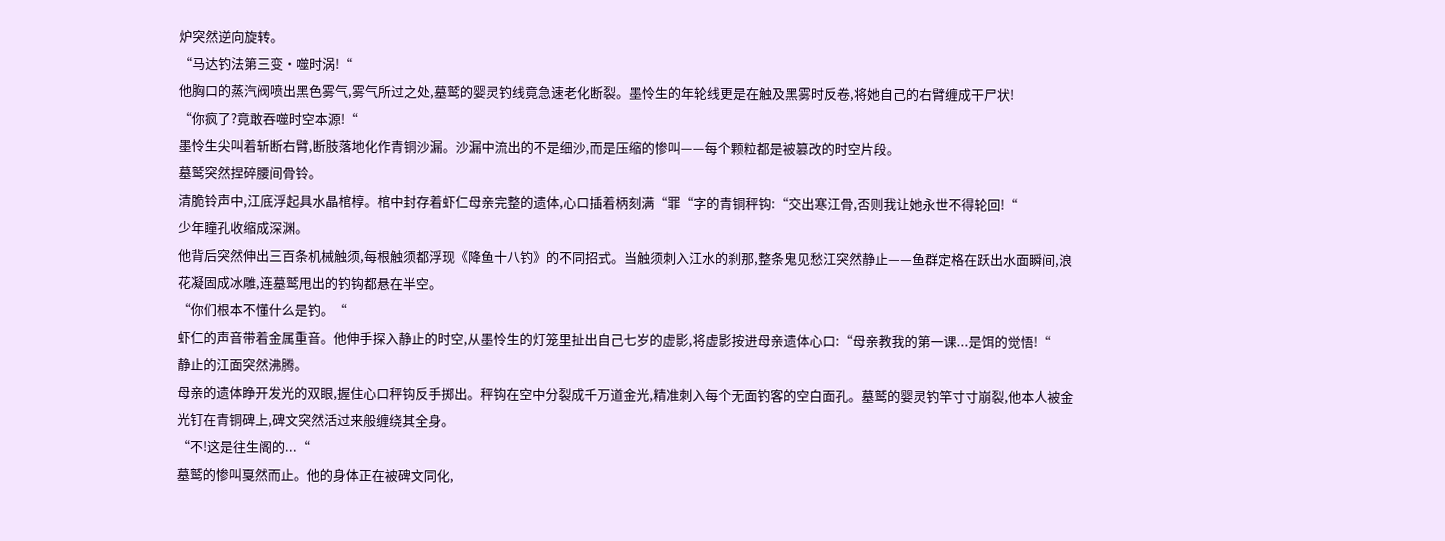炉突然逆向旋转。
“马达钓法第三变·噬时涡!“
他胸口的蒸汽阀喷出黑色雾气,雾气所过之处,墓鹫的婴灵钓线竟急速老化断裂。墨怜生的年轮线更是在触及黑雾时反卷,将她自己的右臂缠成干尸状!
“你疯了?竟敢吞噬时空本源!“
墨怜生尖叫着斩断右臂,断肢落地化作青铜沙漏。沙漏中流出的不是细沙,而是压缩的惨叫——每个颗粒都是被篡改的时空片段。
墓鹫突然捏碎腰间骨铃。
清脆铃声中,江底浮起具水晶棺椁。棺中封存着虾仁母亲完整的遗体,心口插着柄刻满“罪“字的青铜秤钩:“交出寒江骨,否则我让她永世不得轮回!“
少年瞳孔收缩成深渊。
他背后突然伸出三百条机械触须,每根触须都浮现《降鱼十八钓》的不同招式。当触须刺入江水的刹那,整条鬼见愁江突然静止——鱼群定格在跃出水面瞬间,浪花凝固成冰雕,连墓鹫甩出的钓钩都悬在半空。
“你们根本不懂什么是钓。“
虾仁的声音带着金属重音。他伸手探入静止的时空,从墨怜生的灯笼里扯出自己七岁的虚影,将虚影按进母亲遗体心口:“母亲教我的第一课...是饵的觉悟!“
静止的江面突然沸腾。
母亲的遗体睁开发光的双眼,握住心口秤钩反手掷出。秤钩在空中分裂成千万道金光,精准刺入每个无面钓客的空白面孔。墓鹫的婴灵钓竿寸寸崩裂,他本人被金光钉在青铜碑上,碑文突然活过来般缠绕其全身。
“不!这是往生阁的...“
墓鹫的惨叫戛然而止。他的身体正在被碑文同化,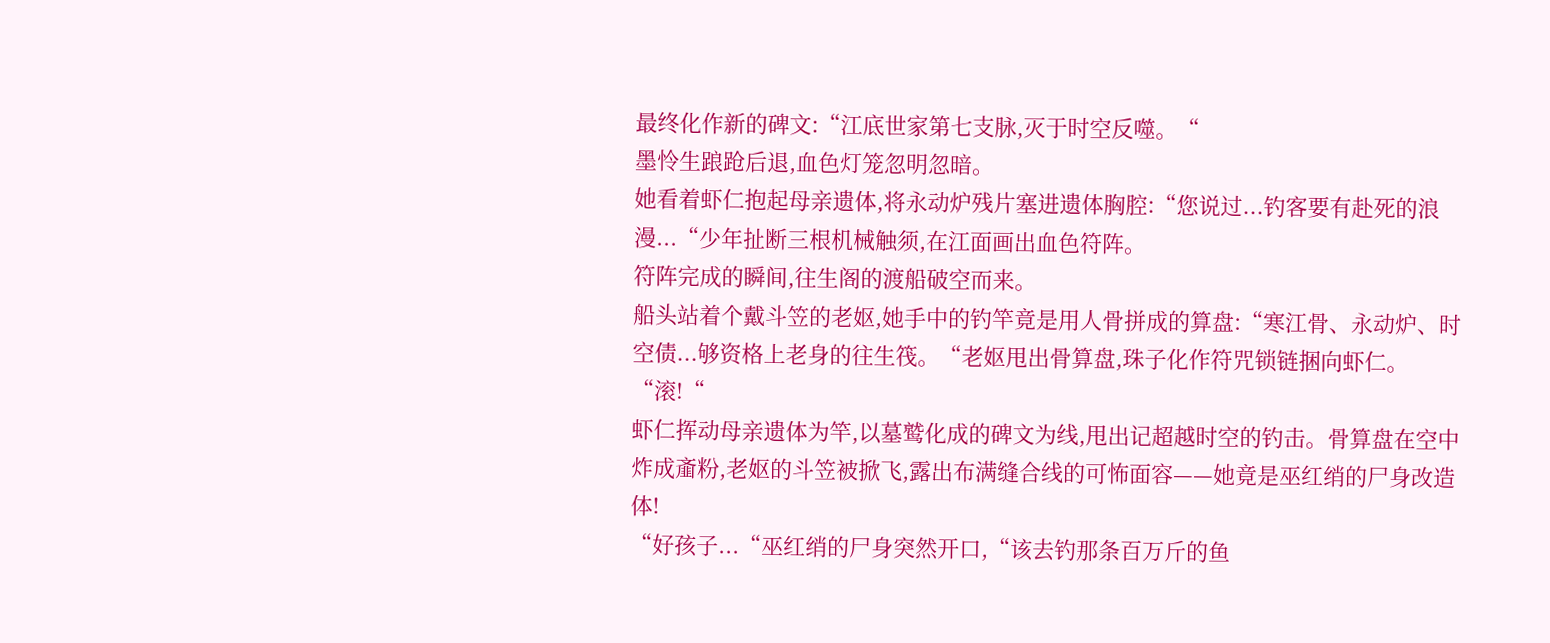最终化作新的碑文:“江底世家第七支脉,灭于时空反噬。“
墨怜生踉跄后退,血色灯笼忽明忽暗。
她看着虾仁抱起母亲遗体,将永动炉残片塞进遗体胸腔:“您说过...钓客要有赴死的浪漫...“少年扯断三根机械触须,在江面画出血色符阵。
符阵完成的瞬间,往生阁的渡船破空而来。
船头站着个戴斗笠的老妪,她手中的钓竿竟是用人骨拼成的算盘:“寒江骨、永动炉、时空债...够资格上老身的往生筏。“老妪甩出骨算盘,珠子化作符咒锁链捆向虾仁。
“滚!“
虾仁挥动母亲遗体为竿,以墓鹫化成的碑文为线,甩出记超越时空的钓击。骨算盘在空中炸成齑粉,老妪的斗笠被掀飞,露出布满缝合线的可怖面容——她竟是巫红绡的尸身改造体!
“好孩子...“巫红绡的尸身突然开口,“该去钓那条百万斤的鱼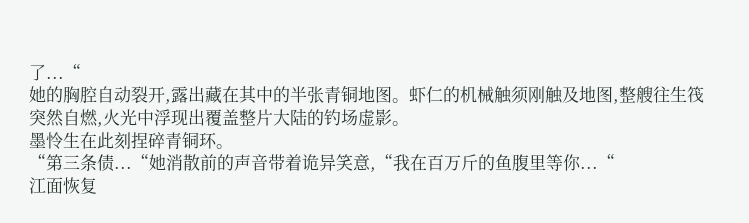了...“
她的胸腔自动裂开,露出藏在其中的半张青铜地图。虾仁的机械触须刚触及地图,整艘往生筏突然自燃,火光中浮现出覆盖整片大陆的钓场虚影。
墨怜生在此刻捏碎青铜环。
“第三条债...“她消散前的声音带着诡异笑意,“我在百万斤的鱼腹里等你...“
江面恢复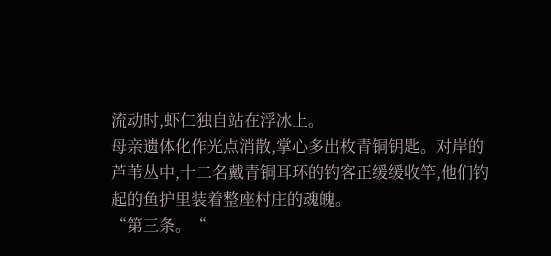流动时,虾仁独自站在浮冰上。
母亲遗体化作光点消散,掌心多出枚青铜钥匙。对岸的芦苇丛中,十二名戴青铜耳环的钓客正缓缓收竿,他们钓起的鱼护里装着整座村庄的魂魄。
“第三条。“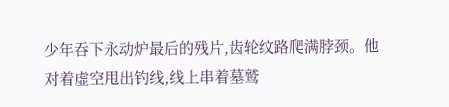少年吞下永动炉最后的残片,齿轮纹路爬满脖颈。他对着虚空甩出钓线,线上串着墓鹫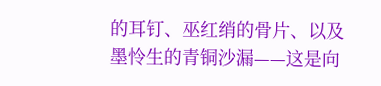的耳钉、巫红绡的骨片、以及墨怜生的青铜沙漏——这是向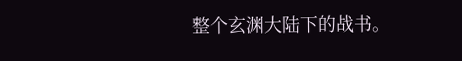整个玄渊大陆下的战书。